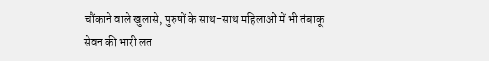चौंकाने वाले खुलासे, पुरुषों के साथ-साथ महिलाओं में भी तंबाकू सेवन की भारी लत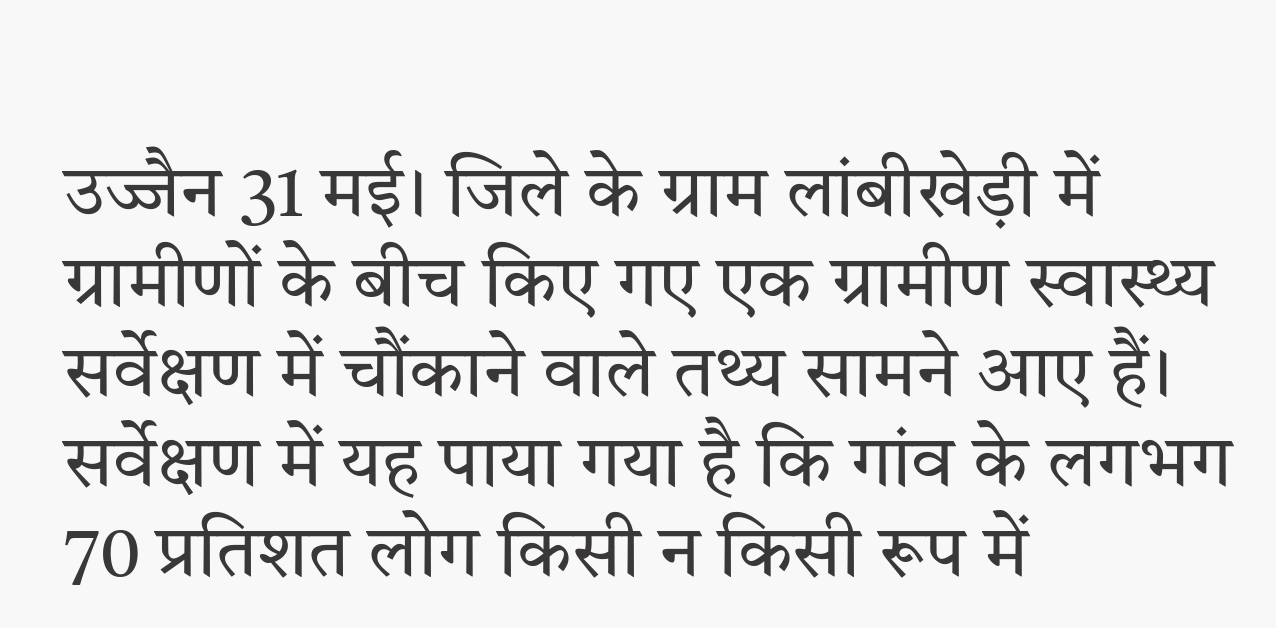उज्जैन 31 मई। जिले के ग्राम लांबीखेड़ी में ग्रामीणों के बीच किए गए एक ग्रामीण स्वास्थ्य सर्वेक्षण में चौंकाने वाले तथ्य सामने आए हैं। सर्वेक्षण में यह पाया गया है कि गांव के लगभग 70 प्रतिशत लोग किसी न किसी रूप में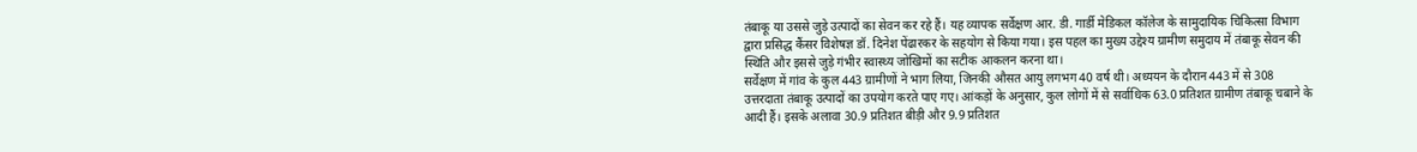तंबाकू या उससे जुड़े उत्पादों का सेवन कर रहे हैं। यह व्यापक सर्वेक्षण आर. डी. गार्डी मेडिकल कॉलेज के सामुदायिक चिकित्सा विभाग द्वारा प्रसिद्ध कैंसर विशेषज्ञ डॉ. दिनेश पेंढारकर के सहयोग से किया गया। इस पहल का मुख्य उद्देश्य ग्रामीण समुदाय में तंबाकू सेवन की स्थिति और इससे जुड़े गंभीर स्वास्थ्य जोखिमों का सटीक आकलन करना था।
सर्वेक्षण में गांव के कुल 443 ग्रामीणों ने भाग लिया, जिनकी औसत आयु लगभग 40 वर्ष थी। अध्ययन के दौरान 443 में से 308 उत्तरदाता तंबाकू उत्पादों का उपयोग करते पाए गए। आंकड़ों के अनुसार, कुल लोगों में से सर्वाधिक 63.0 प्रतिशत ग्रामीण तंबाकू चबाने के आदी हैं। इसके अलावा 30.9 प्रतिशत बीड़ी और 9.9 प्रतिशत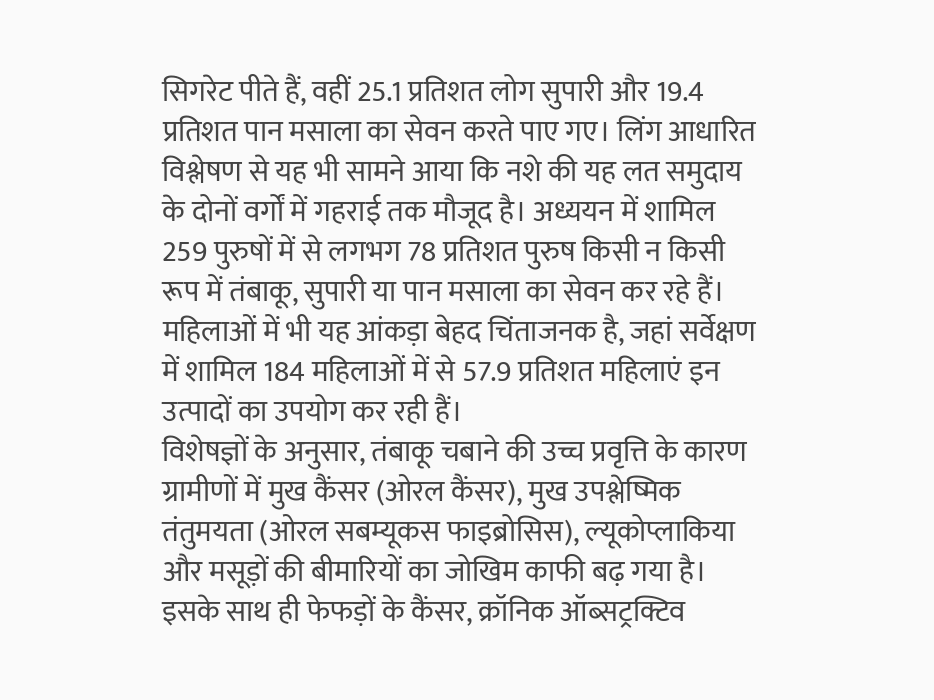सिगरेट पीते हैं, वहीं 25.1 प्रतिशत लोग सुपारी और 19.4 प्रतिशत पान मसाला का सेवन करते पाए गए। लिंग आधारित विश्लेषण से यह भी सामने आया कि नशे की यह लत समुदाय के दोनों वर्गों में गहराई तक मौजूद है। अध्ययन में शामिल 259 पुरुषों में से लगभग 78 प्रतिशत पुरुष किसी न किसी रूप में तंबाकू, सुपारी या पान मसाला का सेवन कर रहे हैं। महिलाओं में भी यह आंकड़ा बेहद चिंताजनक है, जहां सर्वेक्षण में शामिल 184 महिलाओं में से 57.9 प्रतिशत महिलाएं इन उत्पादों का उपयोग कर रही हैं।
विशेषज्ञों के अनुसार, तंबाकू चबाने की उच्च प्रवृत्ति के कारण ग्रामीणों में मुख कैंसर (ओरल कैंसर), मुख उपश्लेष्मिक तंतुमयता (ओरल सबम्यूकस फाइब्रोसिस), ल्यूकोप्लाकिया और मसूड़ों की बीमारियों का जोखिम काफी बढ़ गया है। इसके साथ ही फेफड़ों के कैंसर, क्रॉनिक ऑब्सट्रक्टिव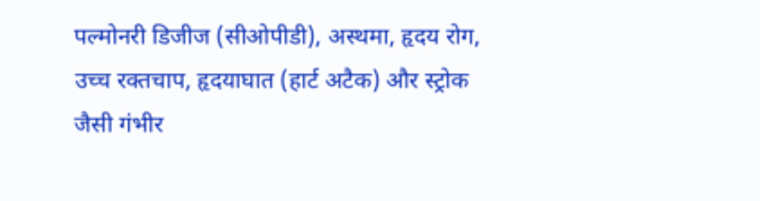पल्मोनरी डिजीज (सीओपीडी), अस्थमा, हृदय रोग, उच्च रक्तचाप, हृदयाघात (हार्ट अटैक) और स्ट्रोक जैसी गंभीर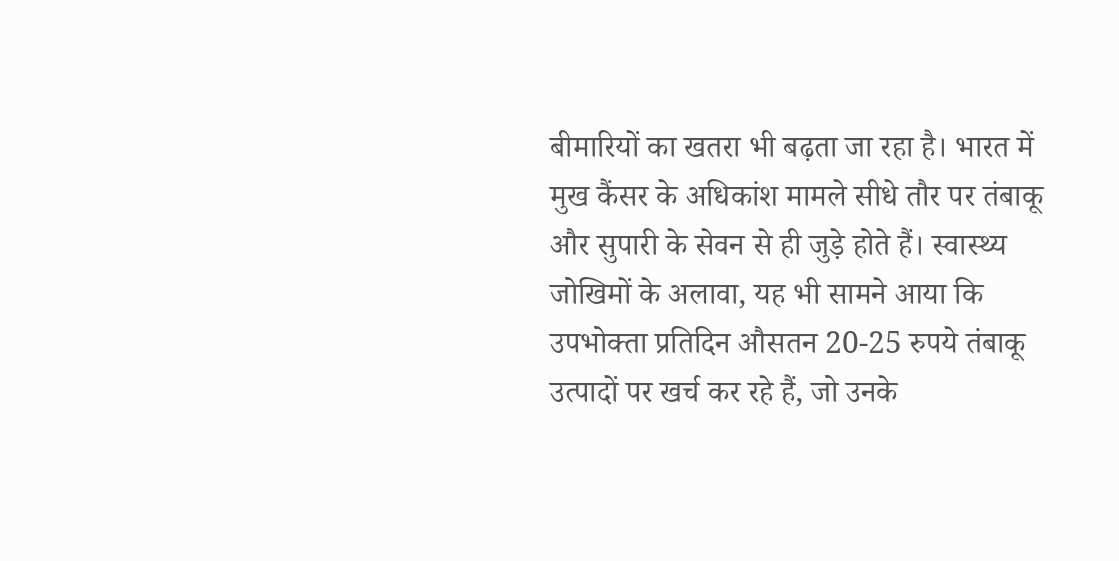बीमारियों का खतरा भी बढ़ता जा रहा है। भारत में मुख कैंसर के अधिकांश मामले सीधे तौर पर तंबाकू और सुपारी के सेवन से ही जुड़े होते हैं। स्वास्थ्य जोखिमों के अलावा, यह भी सामने आया कि उपभोक्ता प्रतिदिन औसतन 20-25 रुपये तंबाकू उत्पादों पर खर्च कर रहे हैं, जो उनके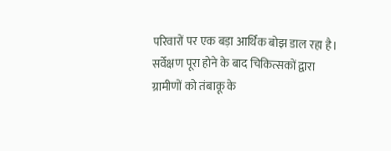परिवारों पर एक बड़ा आर्थिक बोझ डाल रहा है।
सर्वेक्षण पूरा होने के बाद चिकित्सकों द्वारा ग्रामीणों को तंबाकू के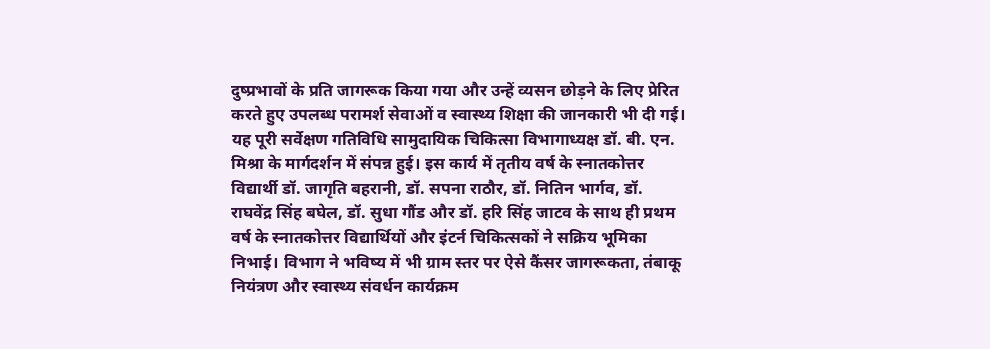दुष्प्रभावों के प्रति जागरूक किया गया और उन्हें व्यसन छोड़ने के लिए प्रेरित करते हुए उपलब्ध परामर्श सेवाओं व स्वास्थ्य शिक्षा की जानकारी भी दी गई। यह पूरी सर्वेक्षण गतिविधि सामुदायिक चिकित्सा विभागाध्यक्ष डॉ. बी. एन. मिश्रा के मार्गदर्शन में संपन्न हुई। इस कार्य में तृतीय वर्ष के स्नातकोत्तर विद्यार्थी डॉ. जागृति बहरानी, डॉ. सपना राठौर, डॉ. नितिन भार्गव, डॉ. राघवेंद्र सिंह बघेल, डॉ. सुधा गौंड और डॉ. हरि सिंह जाटव के साथ ही प्रथम वर्ष के स्नातकोत्तर विद्यार्थियों और इंटर्न चिकित्सकों ने सक्रिय भूमिका निभाई। विभाग ने भविष्य में भी ग्राम स्तर पर ऐसे कैंसर जागरूकता, तंबाकू नियंत्रण और स्वास्थ्य संवर्धन कार्यक्रम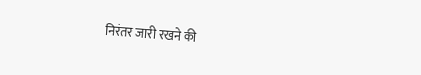निरंतर जारी रखने की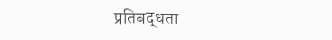प्रतिबद्धता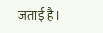जताई है।